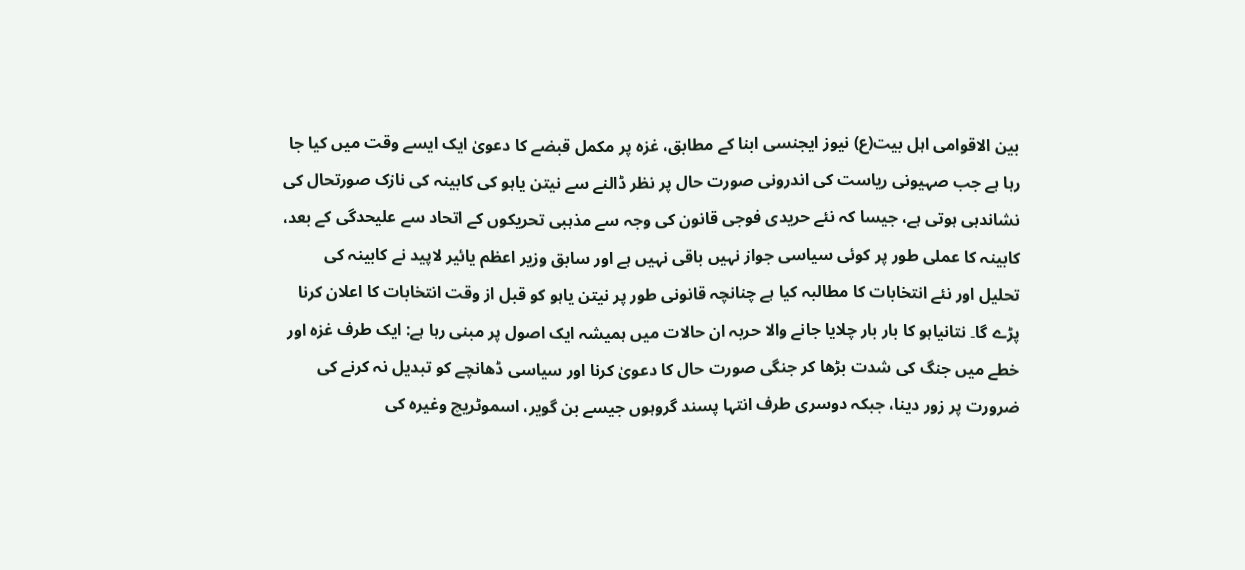بین الاقوامی اہل بیت(ع) نیوز ایجنسی ابنا کے مطابق، غزہ پر مکمل قبضے کا دعویٰ ایک ایسے وقت میں کیا جا رہا ہے جب صہیونی ریاست کی اندرونی صورت حال پر نظر ڈالنے سے نیتن یاہو کی کابینہ کی نازک صورتحال کی نشاندہی ہوتی ہے، جیسا کہ نئے حریدی فوجی قانون کی وجہ سے مذہبی تحریکوں کے اتحاد سے علیحدگی کے بعد، کابینہ کا عملی طور پر کوئی سیاسی جواز نہیں باقی نہیں ہے اور سابق وزیر اعظم یائیر لاپید نے کابینہ کی تحلیل اور نئے انتخابات کا مطالبہ کیا ہے چنانچہ قانونی طور پر نیتن یاہو کو قبل از وقت انتخابات کا اعلان کرنا پڑے گا۔ نتانیاہو کا بار بار چلایا جانے والا حربہ ان حالات میں ہمیشہ ایک اصول پر مبنی رہا ہے: ایک طرف غزہ اور خطے میں جنگ کی شدت بڑھا کر جنگی صورت حال کا دعویٰ کرنا اور سیاسی ڈھانچے کو تبدیل نہ کرنے کی ضرورت پر زور دینا، جبکہ دوسری طرف انتہا پسند گروہوں جیسے بن گویر، اسموٹریچ وغیرہ کی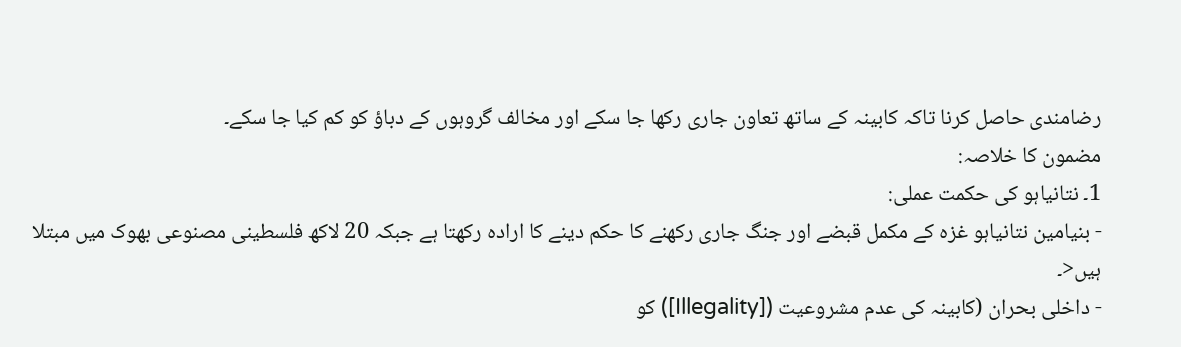رضامندی حاصل کرنا تاکہ کابینہ کے ساتھ تعاون جاری رکھا جا سکے اور مخالف گروہوں کے دباؤ کو کم کیا جا سکے۔
مضمون کا خلاصہ:
1۔ نتانیاہو کی حکمت عملی:
- بنیامین نتانیاہو غزہ کے مکمل قبضے اور جنگ جاری رکھنے کا حکم دینے کا ارادہ رکھتا ہے جبکہ 20 لاکھ فلسطینی مصنوعی بھوک میں مبتلا ہیں<۔
- داخلی بحران (کابینہ کی عدم مشروعیت ([Illegality]) کو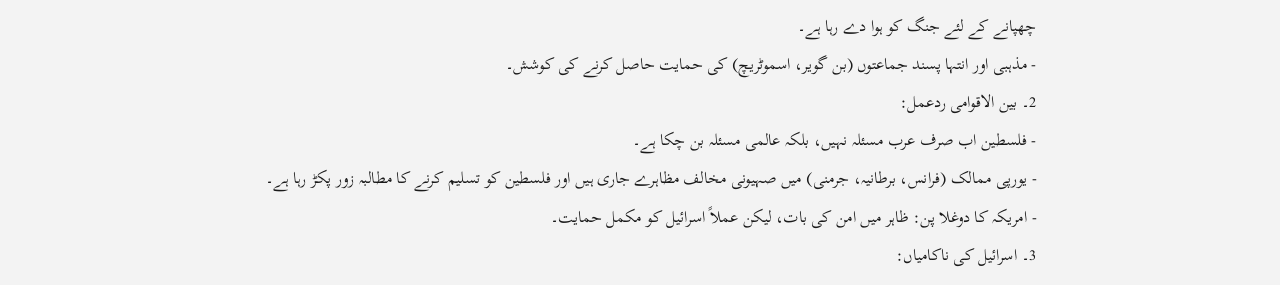چھپانے کے لئے جنگ کو ہوا دے رہا ہے۔
- مذہبی اور انتہا پسند جماعتوں (بن گویر، اسموٹریچ) کی حمایت حاصل کرنے کی کوشش۔
2۔ بین الاقوامی ردعمل:
- فلسطین اب صرف عرب مسئلہ نہیں، بلکہ عالمی مسئلہ بن چکا ہے۔
- یورپی ممالک (فرانس، برطانیہ، جرمنی) میں صہیونی مخالف مظاہرے جاری ہیں اور فلسطین کو تسلیم کرنے کا مطالبہ زور پکڑ رہا ہے۔
- امریکہ کا دوغلا پن: ظاہر میں امن کی بات، لیکن عملاً اسرائیل کو مکمل حمایت۔
3۔ اسرائیل کی ناکامیاں: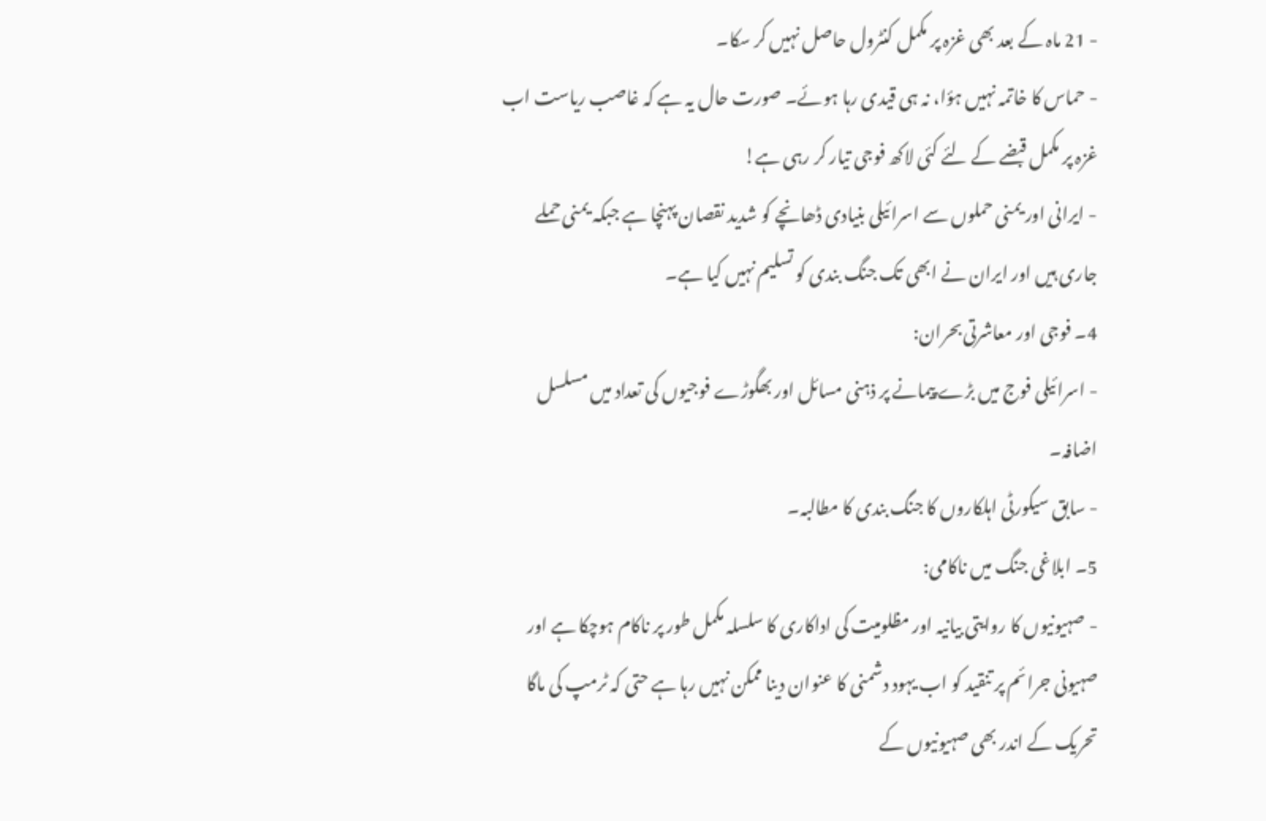- 21 ماہ کے بعد بھی غزہ پر مکمل کنٹرول حاصل نہیں کر سکا۔
- حماس کا خاتمہ نہیں ہؤا، نہ ہی قیدی رہا ہوئے۔ صورت حال یہ ہے کہ غاصب ریاست اب غزہ پر مکمل قبضے کے لئے کئی لاکھ فوجی تیار کر رہی ہے!
- ایرانی اور یمنی حملوں سے اسرائیلی بنیادی ڈھانچے کو شدید نقصان پہنچا ہے جبکہ یمنی حملے جاری ہیں اور ایران نے ابھی تک جنگ بندی کو تسلیم نہیں کیا ہے۔
4۔ فوجی اور معاشرتی بحران:
- اسرائیلی فوج میں بڑے پیمانے پر ذہنی مسائل اور بھگوڑے فوجیوں کی تعداد میں مسلسل اضافہ۔
- سابق سیکورٹی اہلکاروں کا جنگ بندی کا مطالبہ۔
5۔ ابلاغی جنگ میں ناکامی:
- صہیونیوں کا روایتی بیانیہ اور مظلومیت کی اداکاری کا سلسلہ مکمل طور پر ناکام ہوچکا ہے اور صہیونی جرائم پر تنقید کو اب یہود دشمنی کا عنوان دینا ممکن نہیں رہا ہے حتی کہ ٹرمپ کی ماگا تحریک کے اندر بھی صہیونیوں کے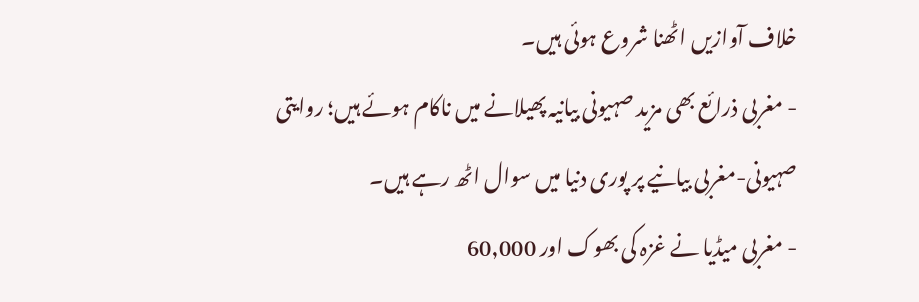خلاف آوازیں اٹھنا شروع ہوئی ہیں۔
- مغربی ذرائع بھی مزید صہیونی بیانیہ پھیلانے میں ناکام ہوئے ہیں؛ روایتی صہیونی-مغربی بیانیے پر پوری دنیا میں سوال اٹھ رہے ہیں۔
- مغربی میڈیا نے غزہ کی بھوک اور 60,000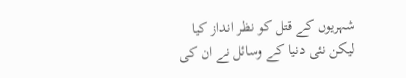شہریوں کے قتل کو نظر انداز کیا لیکن نئی دنیا کے وسائل نے ان کی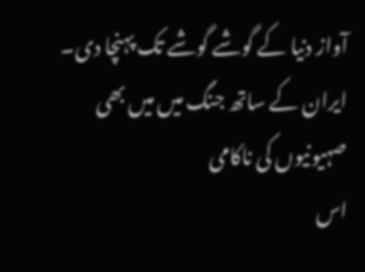آواز دنیا کے گوشے گوشے تک پہنچا دی۔
ایران کے ساتھ جنگ میں میں بھی صہیونیوں کی ناکامی
اس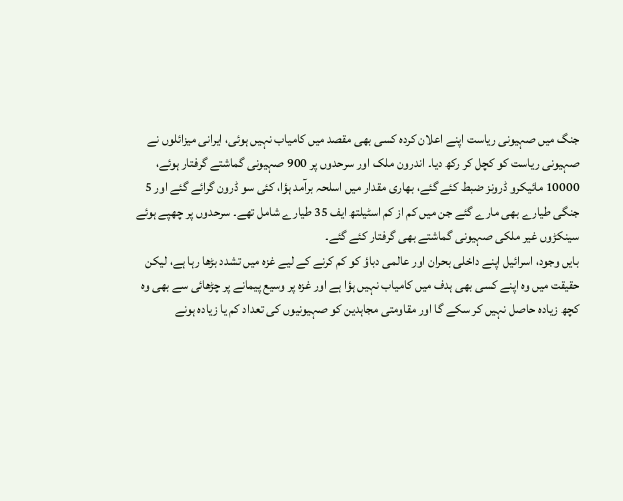جنگ میں صہیونی ریاست اپنے اعلان کردہ کسی بھی مقصد میں کامیاب نہیں ہوئی، ایرانی میزائلوں نے صہیونی ریاست کو کچل کر رکھ دیا۔ اندرون ملک اور سرحدوں پر 900 صہیونی گماشتے گرفتار ہوئے، 10000 مائیکرو ڈرونز ضبط کئے گئے، بھاری مقدار میں اسلحہ برآمد ہؤا، کئی سو ڈرون گرائے گئے اور 5 جنگی طیارے بھی مارے گئے جن میں کم از کم اسٹیلتھ ایف 35 طیارے شامل تھے۔ سرحدوں پر چھپے ہوئے سینکڑوں غیر ملکی صہیونی گماشتے بھی گرفتار کئے گئے۔
بایں وجود، اسرائیل اپنے داخلی بحران اور عالمی دباؤ کو کم کرنے کے لیے غزہ میں تشدد بڑھا رہا ہے، لیکن حقیقت میں وہ اپنے کسی بھی ہدف میں کامیاب نہیں ہؤا ہے اور غزہ پر وسیع پیمانے پر چڑھائی سے بھی وہ کچھ زیادہ حاصل نہیں کر سکے گا اور مقاومتی مجاہدین کو صہیونیوں کی تعداد کم یا زیادہ ہونے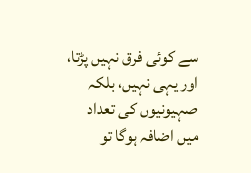سے کوئی فرق نہیں پڑتا، اور یہی نہیں، بلکہ صہیونیوں کی تعداد میں اضافہ ہوگا تو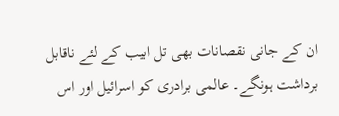ان کے جانی نقصانات بھی تل ابیب کے لئے ناقابل برداشت ہونگے۔ عالمی برادری کو اسرائیل اور اس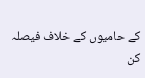کے حامیوں کے خلاف فیصلہ کن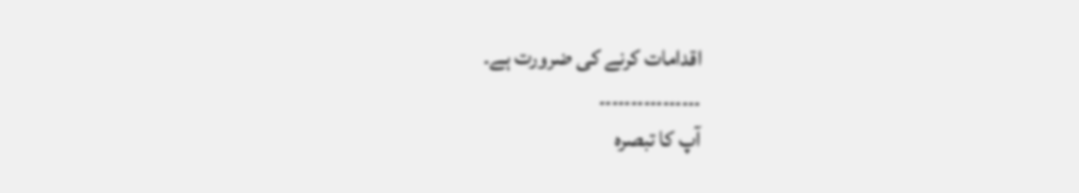اقدامات کرنے کی ضرورت ہے۔
۔۔۔۔۔۔۔۔۔۔۔۔۔۔۔۔
آپ کا تبصرہ